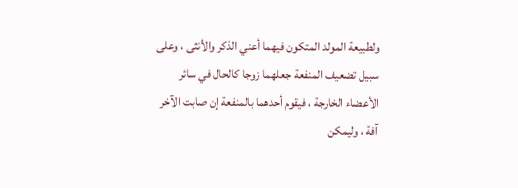ولطبيعة المولد المتكون فيهما أعني الذكر والأنثى ، وعلى سبيل تضعيف المنفعة جعلهما زوجا كالحال في سائر الأعضاء الخارجة ، فيقوم أحدهما بالمنفعة إن صابت الآخر آفة ، وليمكن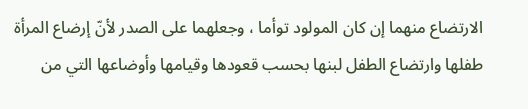الارتضاع منهما إن كان المولود توأما ، وجعلهما على الصدر لأنّ إرضاع المرأة طفلها وارتضاع الطفل لبنها بحسب قعودها وقيامها وأوضاعها التي من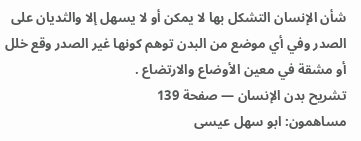شأن الإنسان التشكل بها لا يمكن أو لا يسهل إلا والثديان على الصدر وفي أي موضع من البدن توهم كونها غير الصدر وقع خلل أو مشقة في معين الأوضاع والارتضاع .
تشريح بدن الإنسان — صفحة 139
مساهمون: ابو سهل عيسى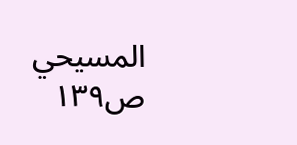المسيحي
ص١٣٩